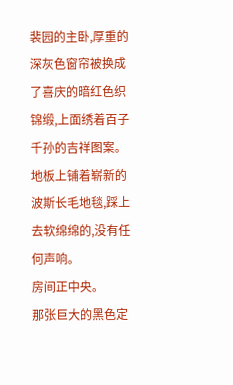裴园的主卧,厚重的深灰色窗帘被换成了喜庆的暗红色织锦缎,上面绣着百子千孙的吉祥图案。
地板上铺着崭新的波斯长毛地毯,踩上去软绵绵的,没有任何声响。
房间正中央。
那张巨大的黑色定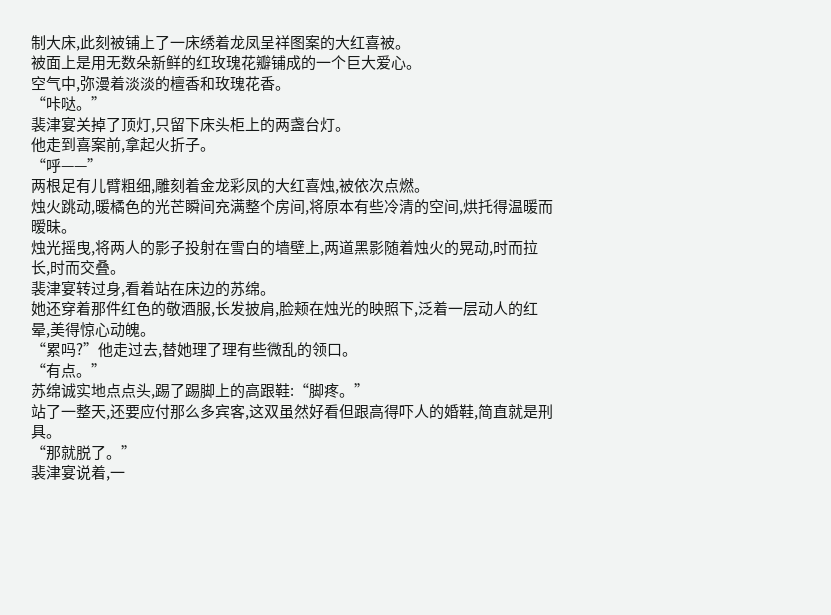制大床,此刻被铺上了一床绣着龙凤呈祥图案的大红喜被。
被面上是用无数朵新鲜的红玫瑰花瓣铺成的一个巨大爱心。
空气中,弥漫着淡淡的檀香和玫瑰花香。
“咔哒。”
裴津宴关掉了顶灯,只留下床头柜上的两盏台灯。
他走到喜案前,拿起火折子。
“呼——”
两根足有儿臂粗细,雕刻着金龙彩凤的大红喜烛,被依次点燃。
烛火跳动,暖橘色的光芒瞬间充满整个房间,将原本有些冷清的空间,烘托得温暖而暧昧。
烛光摇曳,将两人的影子投射在雪白的墙壁上,两道黑影随着烛火的晃动,时而拉长,时而交叠。
裴津宴转过身,看着站在床边的苏绵。
她还穿着那件红色的敬酒服,长发披肩,脸颊在烛光的映照下,泛着一层动人的红晕,美得惊心动魄。
“累吗?”他走过去,替她理了理有些微乱的领口。
“有点。”
苏绵诚实地点点头,踢了踢脚上的高跟鞋:“脚疼。”
站了一整天,还要应付那么多宾客,这双虽然好看但跟高得吓人的婚鞋,简直就是刑具。
“那就脱了。”
裴津宴说着,一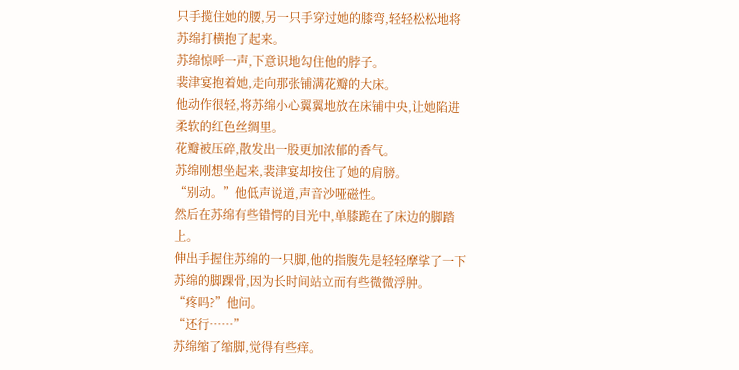只手揽住她的腰,另一只手穿过她的膝弯,轻轻松松地将苏绵打横抱了起来。
苏绵惊呼一声,下意识地勾住他的脖子。
裴津宴抱着她,走向那张铺满花瓣的大床。
他动作很轻,将苏绵小心翼翼地放在床铺中央,让她陷进柔软的红色丝绸里。
花瓣被压碎,散发出一股更加浓郁的香气。
苏绵刚想坐起来,裴津宴却按住了她的肩膀。
“别动。”他低声说道,声音沙哑磁性。
然后在苏绵有些错愕的目光中,单膝跪在了床边的脚踏上。
伸出手握住苏绵的一只脚,他的指腹先是轻轻摩挲了一下苏绵的脚踝骨,因为长时间站立而有些微微浮肿。
“疼吗?”他问。
“还行……”
苏绵缩了缩脚,觉得有些痒。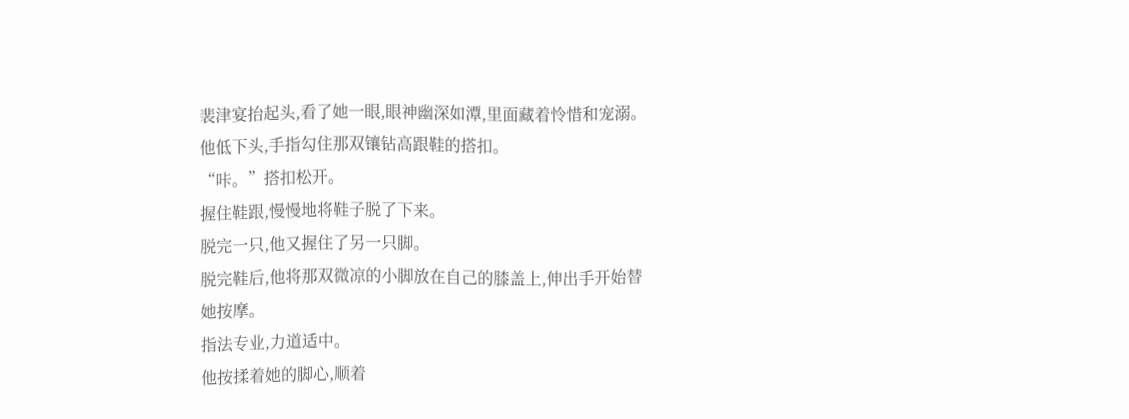裴津宴抬起头,看了她一眼,眼神幽深如潭,里面藏着怜惜和宠溺。
他低下头,手指勾住那双镶钻高跟鞋的搭扣。
“咔。”搭扣松开。
握住鞋跟,慢慢地将鞋子脱了下来。
脱完一只,他又握住了另一只脚。
脱完鞋后,他将那双微凉的小脚放在自己的膝盖上,伸出手开始替她按摩。
指法专业,力道适中。
他按揉着她的脚心,顺着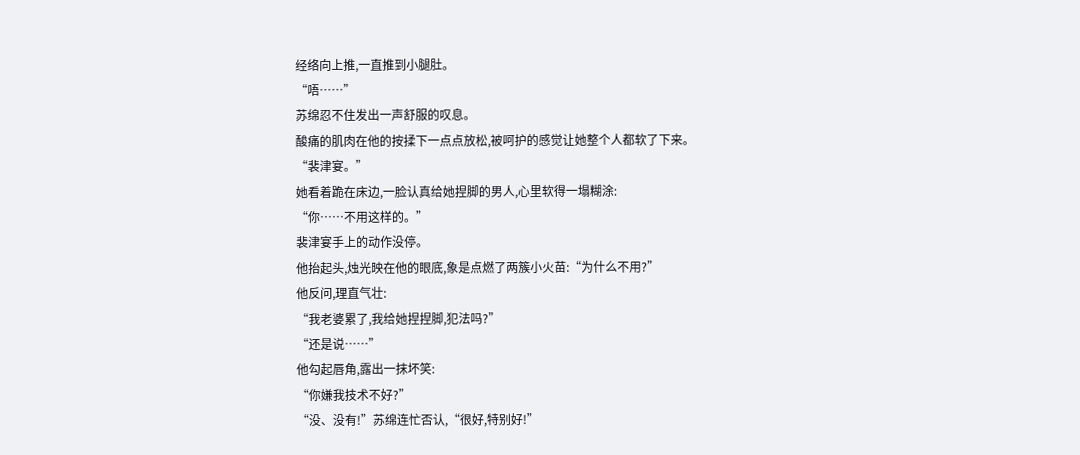经络向上推,一直推到小腿肚。
“唔……”
苏绵忍不住发出一声舒服的叹息。
酸痛的肌肉在他的按揉下一点点放松,被呵护的感觉让她整个人都软了下来。
“裴津宴。”
她看着跪在床边,一脸认真给她捏脚的男人,心里软得一塌糊涂:
“你……不用这样的。”
裴津宴手上的动作没停。
他抬起头,烛光映在他的眼底,象是点燃了两簇小火苗:“为什么不用?”
他反问,理直气壮:
“我老婆累了,我给她捏捏脚,犯法吗?”
“还是说……”
他勾起唇角,露出一抹坏笑:
“你嫌我技术不好?”
“没、没有!”苏绵连忙否认,“很好,特别好!”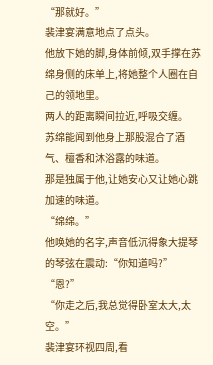“那就好。”
裴津宴满意地点了点头。
他放下她的脚,身体前倾,双手撑在苏绵身侧的床单上,将她整个人圈在自己的领地里。
两人的距离瞬间拉近,呼吸交缠。
苏绵能闻到他身上那股混合了酒气、檀香和沐浴露的味道。
那是独属于他,让她安心又让她心跳加速的味道。
“绵绵。”
他唤她的名字,声音低沉得象大提琴的琴弦在震动:“你知道吗?”
“恩?”
“你走之后,我总觉得卧室太大,太空。”
裴津宴环视四周,看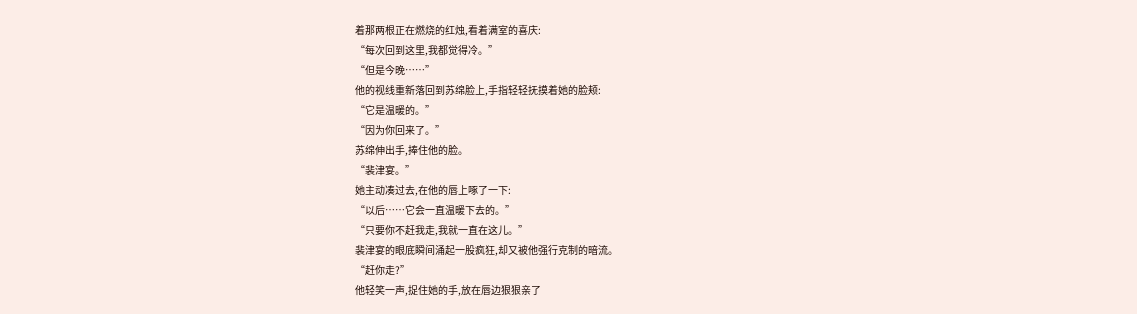着那两根正在燃烧的红烛,看着满室的喜庆:
“每次回到这里,我都觉得冷。”
“但是今晚……”
他的视线重新落回到苏绵脸上,手指轻轻抚摸着她的脸颊:
“它是温暖的。”
“因为你回来了。”
苏绵伸出手,捧住他的脸。
“裴津宴。”
她主动凑过去,在他的唇上啄了一下:
“以后……它会一直温暖下去的。”
“只要你不赶我走,我就一直在这儿。”
裴津宴的眼底瞬间涌起一股疯狂,却又被他强行克制的暗流。
“赶你走?”
他轻笑一声,捉住她的手,放在唇边狠狠亲了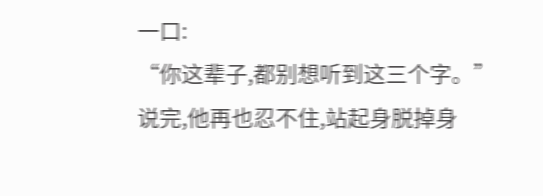一口:
“你这辈子,都别想听到这三个字。”
说完,他再也忍不住,站起身脱掉身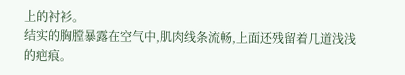上的衬衫。
结实的胸膛暴露在空气中,肌肉线条流畅,上面还残留着几道浅浅的疤痕。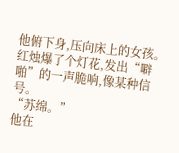他俯下身,压向床上的女孩。
红烛爆了个灯花,发出“噼啪”的一声脆响,像某种信号。
“苏绵。”
他在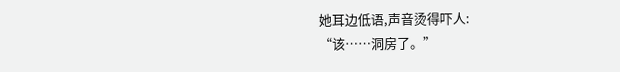她耳边低语,声音烫得吓人:
“该……洞房了。”